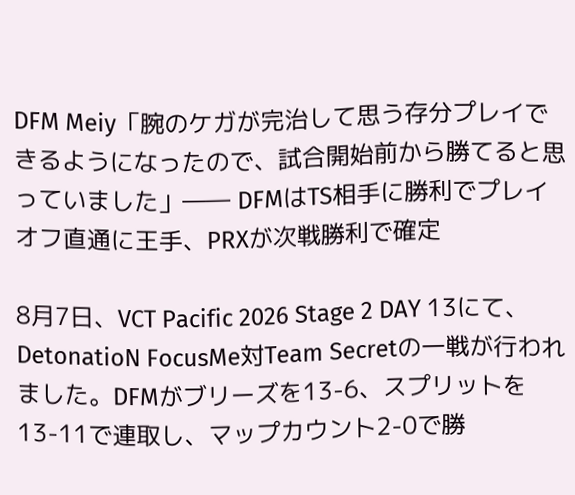DFM Meiy「腕のケガが完治して思う存分プレイできるようになったので、試合開始前から勝てると思っていました」―― DFMはTS相手に勝利でプレイオフ直通に王手、PRXが次戦勝利で確定

8月7日、VCT Pacific 2026 Stage 2 DAY 13にて、DetonatioN FocusMe対Team Secretの一戦が行われました。DFMがブリーズを13-6、スプリットを13-11で連取し、マップカウント2-0で勝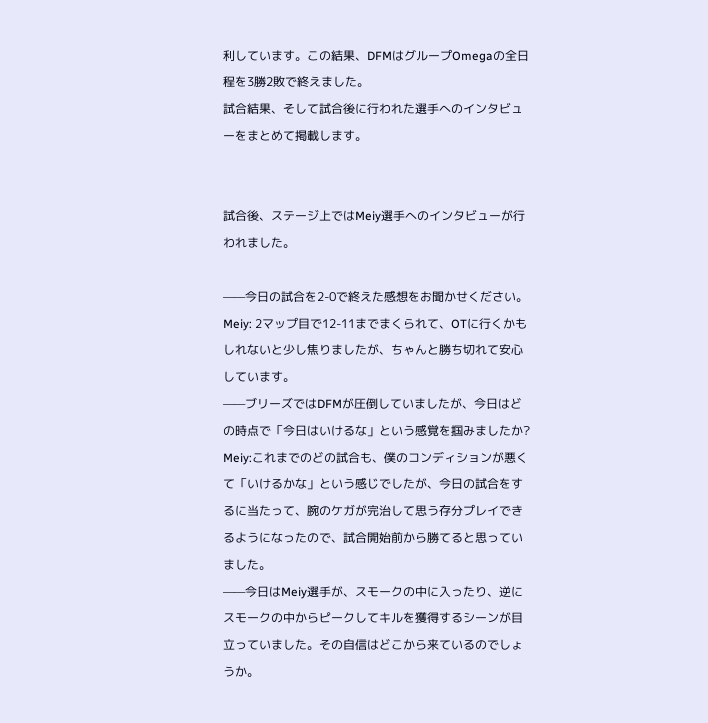利しています。この結果、DFMはグループOmegaの全日程を3勝2敗で終えました。
試合結果、そして試合後に行われた選手へのインタビューをまとめて掲載します。


試合後、ステージ上ではMeiy選手へのインタビューが行われました。

——今日の試合を2-0で終えた感想をお聞かせください。
Meiy: 2マップ目で12-11までまくられて、OTに行くかもしれないと少し焦りましたが、ちゃんと勝ち切れて安心しています。
——ブリーズではDFMが圧倒していましたが、今日はどの時点で「今日はいけるな」という感覚を掴みましたか?
Meiy:これまでのどの試合も、僕のコンディションが悪くて「いけるかな」という感じでしたが、今日の試合をするに当たって、腕のケガが完治して思う存分プレイできるようになったので、試合開始前から勝てると思っていました。
——今日はMeiy選手が、スモークの中に入ったり、逆にスモークの中からピークしてキルを獲得するシーンが目立っていました。その自信はどこから来ているのでしょうか。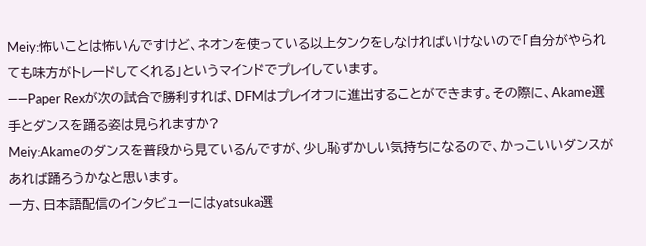Meiy:怖いことは怖いんですけど、ネオンを使っている以上タンクをしなければいけないので「自分がやられても味方がトレードしてくれる」というマインドでプレイしています。
——Paper Rexが次の試合で勝利すれば、DFMはプレイオフに進出することができます。その際に、Akame選手とダンスを踊る姿は見られますか?
Meiy:Akameのダンスを普段から見ているんですが、少し恥ずかしい気持ちになるので、かっこいいダンスがあれば踊ろうかなと思います。
一方、日本語配信のインタビューにはyatsuka選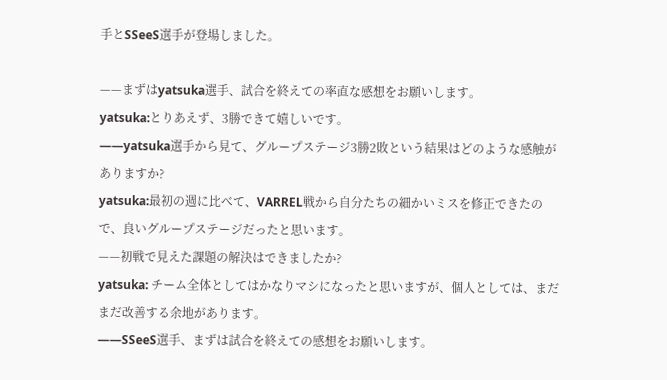手とSSeeS選手が登場しました。

——まずはyatsuka選手、試合を終えての率直な感想をお願いします。
yatsuka:とりあえず、3勝できて嬉しいです。
——yatsuka選手から見て、グループステージ3勝2敗という結果はどのような感触がありますか?
yatsuka:最初の週に比べて、VARREL戦から自分たちの細かいミスを修正できたので、良いグループステージだったと思います。
——初戦で見えた課題の解決はできましたか?
yatsuka: チーム全体としてはかなりマシになったと思いますが、個人としては、まだまだ改善する余地があります。
——SSeeS選手、まずは試合を終えての感想をお願いします。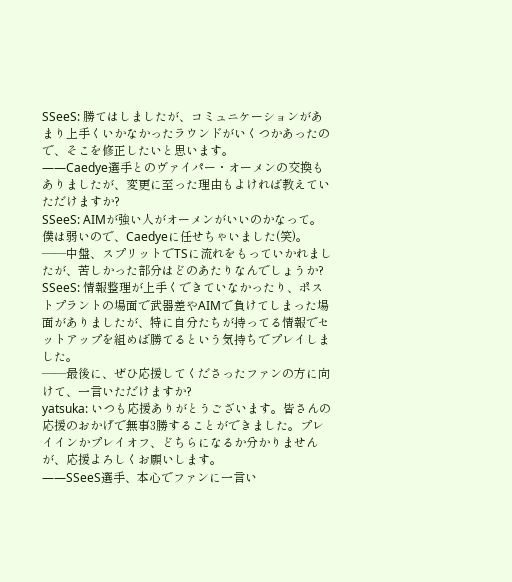SSeeS: 勝てはしましたが、コミュニケーションがあまり上手くいかなかったラウンドがいくつかあったので、そこを修正したいと思います。
——Caedye選手とのヴァイパー・オーメンの交換もありましたが、変更に至った理由もよければ教えていただけますか?
SSeeS: AIMが強い人がオーメンがいいのかなって。僕は弱いので、Caedyeに任せちゃいました(笑)。
——中盤、スプリットでTSに流れをもっていかれましたが、苦しかった部分はどのあたりなんでしょうか?
SSeeS: 情報整理が上手くできていなかったり、ポストプラントの場面で武器差やAIMで負けてしまった場面がありましたが、特に自分たちが持ってる情報でセットアップを組めば勝てるという気持ちでプレイしました。
——最後に、ぜひ応援してくださったファンの方に向けて、一言いただけますか?
yatsuka: いつも応援ありがとうございます。皆さんの応援のおかげで無事3勝することができました。プレイインかプレイオフ、どちらになるか分かりませんが、応援よろしくお願いします。
——SSeeS選手、本心でファンに一言い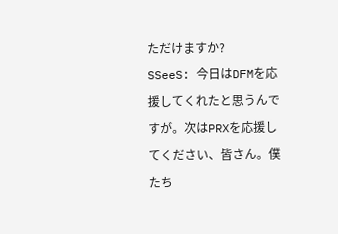ただけますか?
SSeeS: 今日はDFMを応援してくれたと思うんですが。次はPRXを応援してください、皆さん。僕たち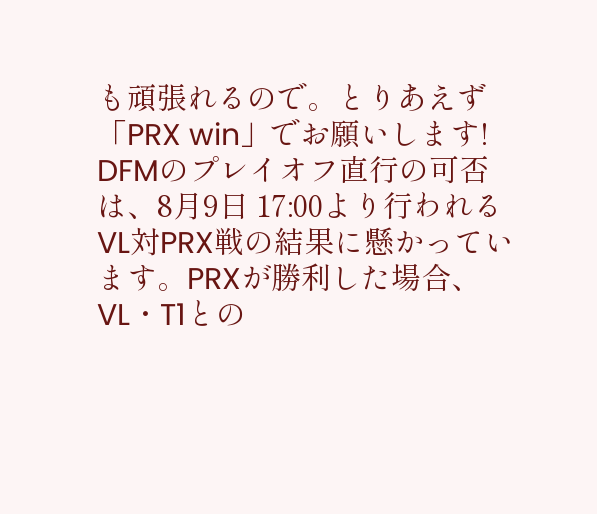も頑張れるので。とりあえず「PRX win」でお願いします!
DFMのプレイオフ直行の可否は、8月9日 17:00より行われるVL対PRX戦の結果に懸かっています。PRXが勝利した場合、VL・T1との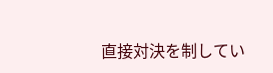直接対決を制してい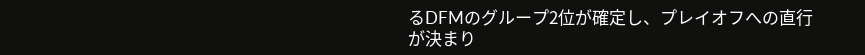るDFMのグループ2位が確定し、プレイオフへの直行が決まり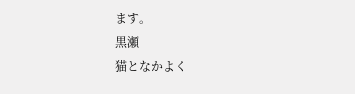ます。
黒瀬
猫となかよく